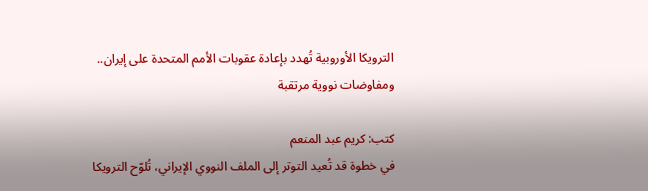الترويكا الأوروبية تُهدد بإعادة عقوبات الأمم المتحدة على إيران.. ومفاوضات نووية مرتقبة

كتب: كريم عبد المنعم
في خطوة قد تُعيد التوتر إلى الملف النووي الإيراني، تُلوّح الترويكا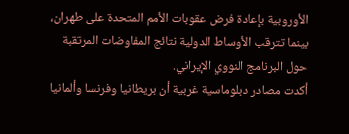الأوروبية بإعادة فرض عقوبات الأمم المتحدة على طهران، بينما تترقب الأوساط الدولية نتائج المفاوضات المرتقبة حول البرنامج النووي الإيراني.
أكدت مصادر دبلوماسية غربية أن بريطانيا وفرنسا وألمانيا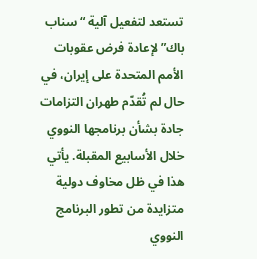تستعد لتفعيل آلية “سناب باك” لإعادة فرض عقوبات الأمم المتحدة على إيران، في حال لم تُقدّم طهران التزامات جادة بشأن برنامجها النووي خلال الأسابيع المقبلة. يأتي هذا في ظل مخاوف دولية متزايدة من تطور البرنامج النووي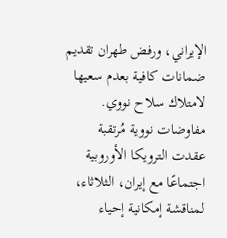الإيراني، ورفض طهران تقديم ضمانات كافية بعدم سعيها لامتلاك سلاح نووي.
مفاوضات نووية مُرتقبة
عقدت الترويكا الأوروبية اجتماعًا مع إيران، الثلاثاء، لمناقشة إمكانية إحياء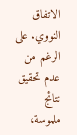الاتفاق النووي. على الرغم من عدم تحقيق نتائج ملموسة،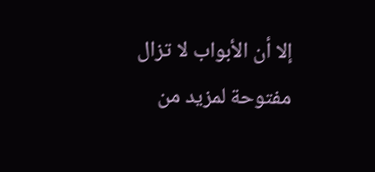إلا أن الأبواب لا تزال مفتوحة لمزيد من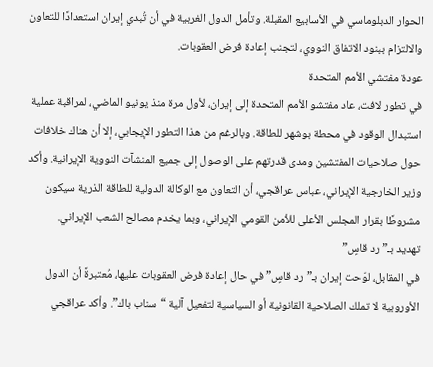الحوار الدبلوماسي في الأسابيع المقبلة. وتأمل الدول الغربية في أن تُبدي إيران استعدادًا للتعاون والالتزام ببنود الاتفاق النووي، لتجنب إعادة فرض العقوبات.
عودة مفتشي الأمم المتحدة
في تطور لافت، عاد مفتشو الأمم المتحدة إلى إيران، لأول مرة منذ يونيو الماضي، لمراقبة عملية استبدال الوقود في محطة بوشهر للطاقة. وبالرغم من هذا التطور الإيجابي، إلا أن هناك خلافات حول صلاحيات المفتشين ومدى قدرتهم على الوصول إلى جميع المنشآت النووية الإيرانية. وأكد وزير الخارجية الإيراني، عباس عراقجي، أن التعاون مع الوكالة الدولية للطاقة الذرية سيكون مشروطًا بقرار المجلس الأعلى للأمن القومي الإيراني، وبما يخدم مصالح الشعب الإيراني.
تهديد بـ”رد قاسٍ”
في المقابل، لوّحت إيران بـ”رد قاسٍ” في حال إعادة فرض العقوبات عليها، مُعتبرةً أن الدول الأوروبية لا تملك الصلاحية القانونية أو السياسية لتفعيل آلية “سناب باك”. وأكد عراقجي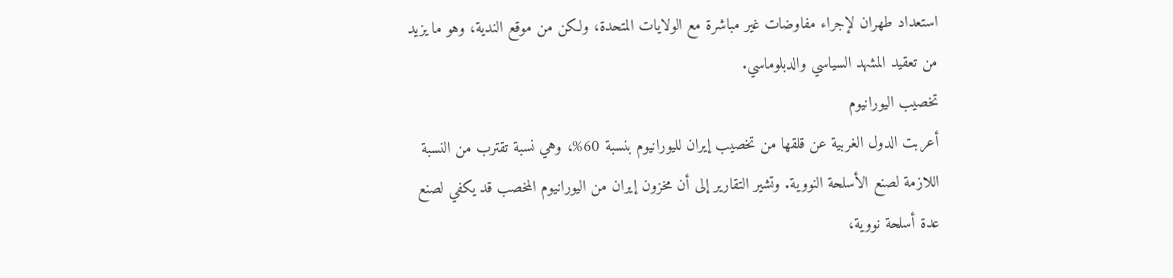استعداد طهران لإجراء مفاوضات غير مباشرة مع الولايات المتحدة، ولكن من موقع الندية، وهو ما يزيد من تعقيد المشهد السياسي والدبلوماسي.
تخصيب اليورانيوم
أعربت الدول الغربية عن قلقها من تخصيب إيران لليورانيوم بنسبة 60%، وهي نسبة تقترب من النسبة اللازمة لصنع الأسلحة النووية. وتشير التقارير إلى أن مخزون إيران من اليورانيوم المخصب قد يكفي لصنع عدة أسلحة نووية،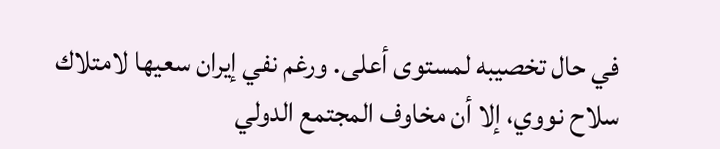في حال تخصيبه لمستوى أعلى. ورغم نفي إيران سعيها لامتلاك سلاح نووي، إلا أن مخاوف المجتمع الدولي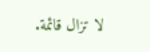لا تزال قائمة.